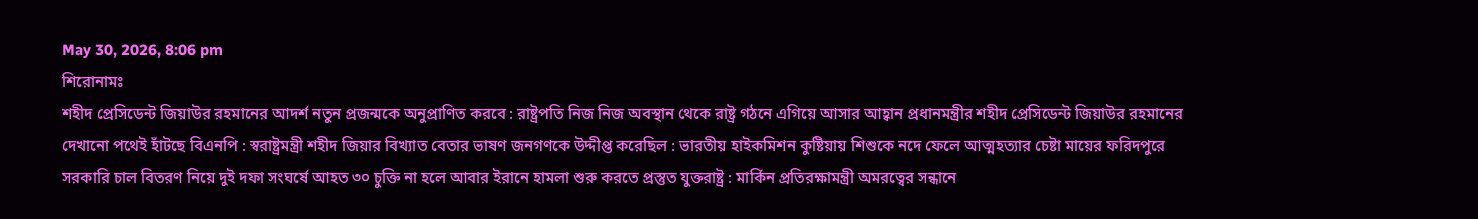May 30, 2026, 8:06 pm
শিরোনামঃ
শহীদ প্রেসিডেন্ট জিয়াউর রহমানের আদর্শ নতুন প্রজন্মকে অনুপ্রাণিত করবে : রাষ্ট্রপতি নিজ নিজ অবস্থান থেকে রাষ্ট্র গঠনে এগিয়ে আসার আহ্বান প্রধানমন্ত্রীর শহীদ প্রেসিডেন্ট জিয়াউর রহমানের দেখানো পথেই হাঁটছে বিএনপি : স্বরাষ্ট্রমন্ত্রী শহীদ জিয়ার বিখ্যাত বেতার ভাষণ জনগণকে উদ্দীপ্ত করেছিল : ভারতীয় হাইকমিশন কুষ্টিয়ায় শিশুকে নদে ফেলে আত্মহত্যার চেষ্টা মায়ের ফরিদপুরে সরকারি চাল বিতরণ নিয়ে দুই দফা সংঘর্ষে আহত ৩০ চুক্তি না হলে আবার ইরানে হামলা শুরু করতে প্রস্তুত যুক্তরাষ্ট্র : মার্কিন প্রতিরক্ষামন্ত্রী অমরত্বের সন্ধানে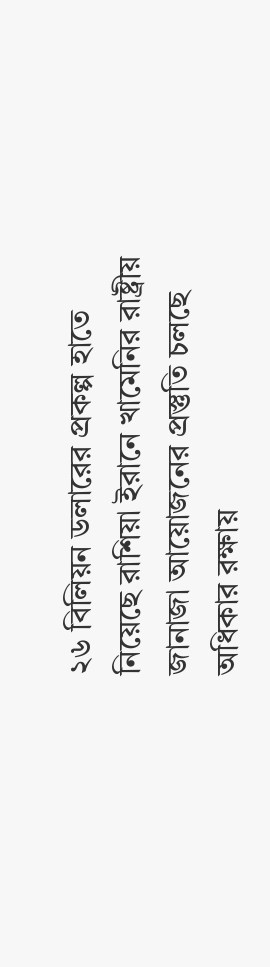২৬ বিলিয়ন ডলারের প্রকল্প হাতে নিয়েছে রাশিয়া ইরানে খামেনির রাষ্ট্রীয় জানাজা আয়োজনের প্রস্তুতি চলছে অধিকার রক্ষায়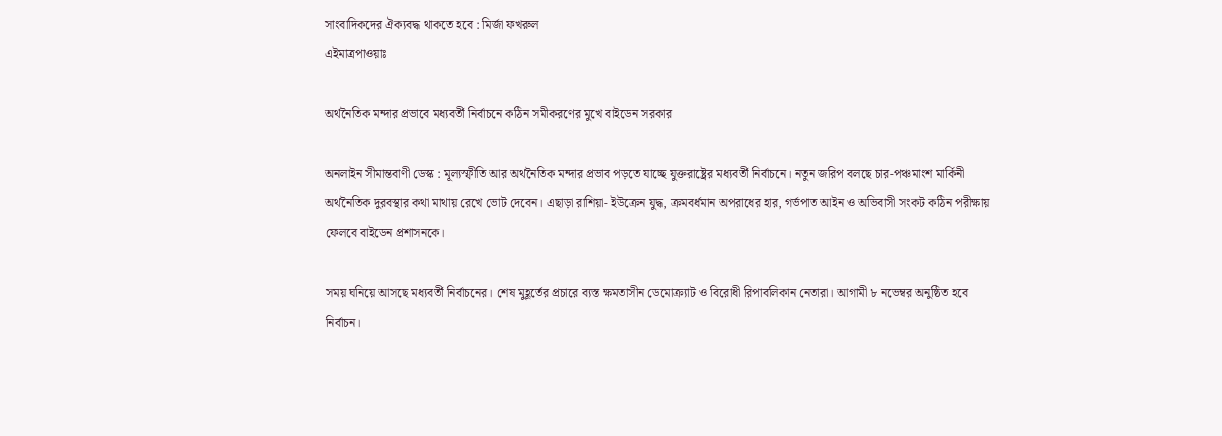সাংবাদিকদের ঐক্যবদ্ধ থাকতে হবে : মির্জা ফখরুল
এইমাত্রপাওয়াঃ

অর্থনৈতিক মন্দার প্রভাবে মধ্যবর্তী নির্বাচনে কঠিন সমীকরণের মুখে বাইডেন সরকার

অনলাইন সীমান্তবাণী ডেস্ক : মূল্যস্ফীতি আর অর্থনৈতিক মন্দার প্রভাব পড়তে যাচ্ছে যুক্তরাষ্ট্রের মধ্যবর্তী নির্বাচনে। নতুন জরিপ বলছে চার-পঞ্চমাংশ মার্কিনী অর্থনৈতিক দুরবস্থার কথা মাথায় রেখে ভোট দেবেন। এছাড়া রাশিয়া- ইউক্রেন যুদ্ধ, ক্রমবর্ধমান অপরাধের হার, গর্ভপাত আইন ও অভিবাসী সংকট কঠিন পরীক্ষায় ফেলবে বাইডেন প্রশাসনকে।

সময় ঘনিয়ে আসছে মধ্যবর্তী নির্বাচনের। শেষ মুহূর্তের প্রচারে ব্যস্ত ক্ষমতাসীন ডেমোক্র্যাট ও বিরোধী রিপাবলিকান নেতারা। আগামী ৮ নভেম্বর অনুষ্ঠিত হবে নির্বাচন।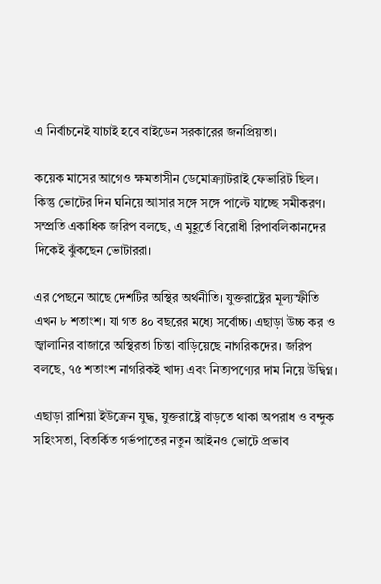এ নির্বাচনেই যাচাই হবে বাইডেন সরকারের জনপ্রিয়তা।

কয়েক মাসের আগেও ক্ষমতাসীন ডেমোক্র্যাটরাই ফেভারিট ছিল। কিন্তু ভোটের দিন ঘনিয়ে আসার সঙ্গে সঙ্গে পাল্টে যাচ্ছে সমীকরণ। সম্প্রতি একাধিক জরিপ বলছে, এ মুহূর্তে বিরোধী রিপাবলিকানদের দিকেই ঝুঁকছেন ভোটাররা।

এর পেছনে আছে দেশটির অস্থির অর্থনীতি। যুক্তরাষ্ট্রের মূল্যস্ফীতি এখন ৮ শতাংশ। যা গত ৪০ বছরের মধ্যে সর্বোচ্চ। এছাড়া উচ্চ কর ও জ্বালানির বাজারে অস্থিরতা চিন্তা বাড়িয়েছে নাগরিকদের। জরিপ বলছে, ৭৫ শতাংশ নাগরিকই খাদ্য এবং নিত্যপণ্যের দাম নিয়ে উদ্বিগ্ন।

এছাড়া রাশিয়া ইউক্রেন যুদ্ধ, যুক্তরাষ্ট্রে বাড়তে থাকা অপরাধ ও বন্দুক সহিংসতা, বিতর্কিত গর্ভপাতের নতুন আইনও ভোটে প্রভাব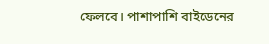ফেলবে। পাশাপাশি বাইডেনের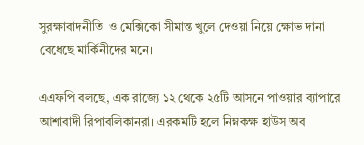সুরক্ষাবাদনীতি  ও মেক্সিকো সীমান্ত খুলে দেওয়া নিয়ে ক্ষোভ দানা বেধেছে মার্কিনীদের মনে।

এএফপি বলছে, এক রাজ্যে ১২ থেকে ২৫টি আসনে পাওয়ার ব্যাপারে আশাবাদী রিপাবলিকানরা। এরকমটি হলে নিম্নকক্ষ হাউস অব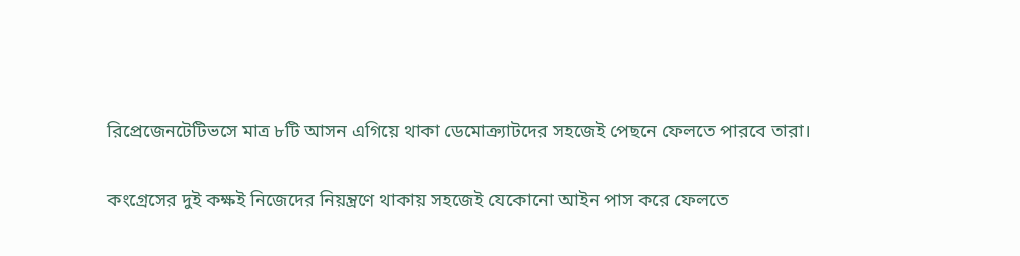রিপ্রেজেনটেটিভসে মাত্র ৮টি আসন এগিয়ে থাকা ডেমোক্র্যাটদের সহজেই পেছনে ফেলতে পারবে তারা।

কংগ্রেসের দুই কক্ষই নিজেদের নিয়ন্ত্রণে থাকায় সহজেই যেকোনো আইন পাস করে ফেলতে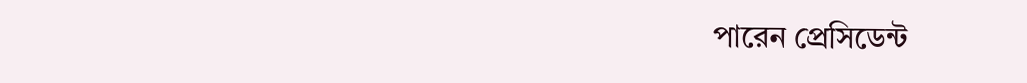পারেন প্রেসিডেন্ট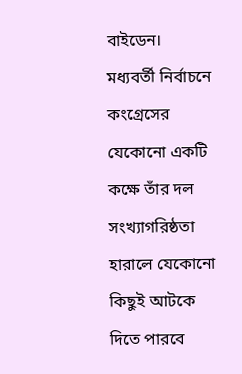বাইডেন। মধ্যবর্তী নির্বাচনে কংগ্রেসের যেকোনো একটি কক্ষে তাঁর দল সংখ্যাগরিষ্ঠতা হারালে যেকোনো কিছুই আটকে দিতে পারবে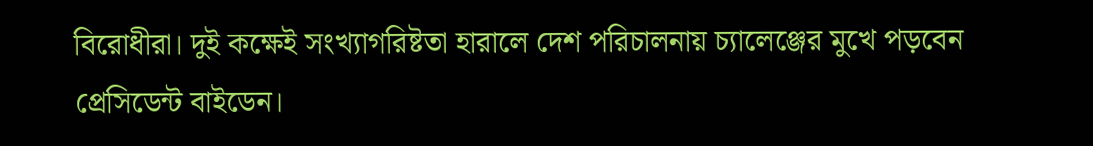বিরোধীরা। দুই কক্ষেই সংখ্যাগরিষ্টতা হারালে দেশ পরিচালনায় চ্যালেঞ্জের মুখে পড়বেন প্রেসিডেন্ট বাইডেন।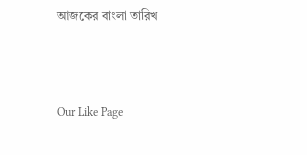আজকের বাংলা তারিখ



Our Like Page